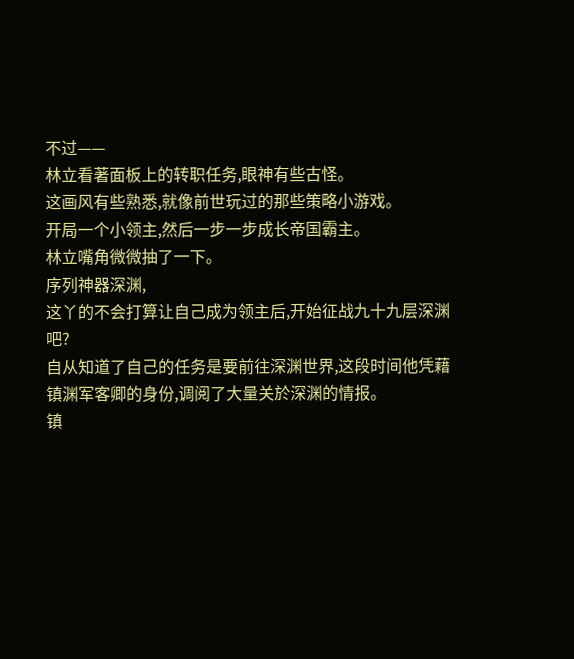不过——
林立看著面板上的转职任务,眼神有些古怪。
这画风有些熟悉,就像前世玩过的那些策略小游戏。
开局一个小领主,然后一步一步成长帝国霸主。
林立嘴角微微抽了一下。
序列神器深渊,
这丫的不会打算让自己成为领主后,开始征战九十九层深渊吧?
自从知道了自己的任务是要前往深渊世界,这段时间他凭藉镇渊军客卿的身份,调阅了大量关於深渊的情报。
镇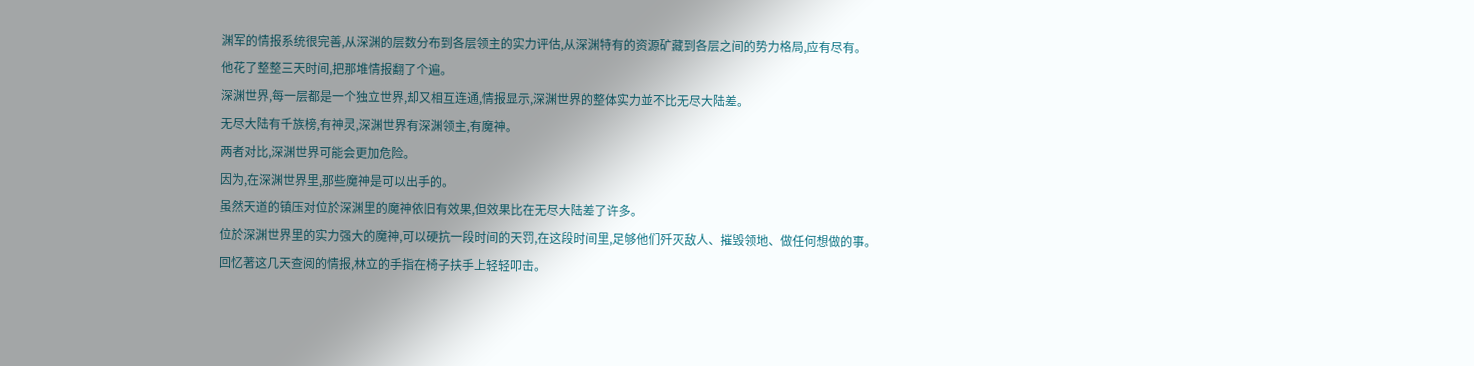渊军的情报系统很完善,从深渊的层数分布到各层领主的实力评估,从深渊特有的资源矿藏到各层之间的势力格局,应有尽有。
他花了整整三天时间,把那堆情报翻了个遍。
深渊世界,每一层都是一个独立世界,却又相互连通,情报显示,深渊世界的整体实力並不比无尽大陆差。
无尽大陆有千族榜,有神灵,深渊世界有深渊领主,有魔神。
两者对比,深渊世界可能会更加危险。
因为,在深渊世界里,那些魔神是可以出手的。
虽然天道的镇压对位於深渊里的魔神依旧有效果,但效果比在无尽大陆差了许多。
位於深渊世界里的实力强大的魔神,可以硬抗一段时间的天罚,在这段时间里,足够他们歼灭敌人、摧毁领地、做任何想做的事。
回忆著这几天查阅的情报,林立的手指在椅子扶手上轻轻叩击。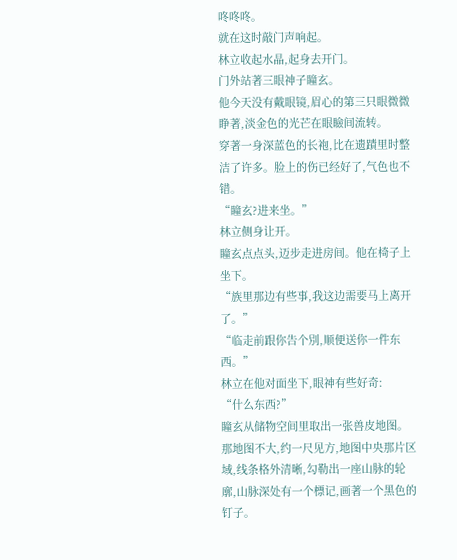咚咚咚。
就在这时敲门声响起。
林立收起水晶,起身去开门。
门外站著三眼神子瞳玄。
他今天没有戴眼镜,眉心的第三只眼微微睁著,淡金色的光芒在眼瞼间流转。
穿著一身深蓝色的长袍,比在遗蹟里时整洁了许多。脸上的伤已经好了,气色也不错。
“瞳玄?进来坐。”
林立侧身让开。
瞳玄点点头,迈步走进房间。他在椅子上坐下。
“族里那边有些事,我这边需要马上离开了。”
“临走前跟你告个別,顺便送你一件东西。”
林立在他对面坐下,眼神有些好奇:
“什么东西?”
瞳玄从储物空间里取出一张兽皮地图。
那地图不大,约一尺见方,地图中央那片区域,线条格外清晰,勾勒出一座山脉的轮廓,山脉深处有一个標记,画著一个黑色的钉子。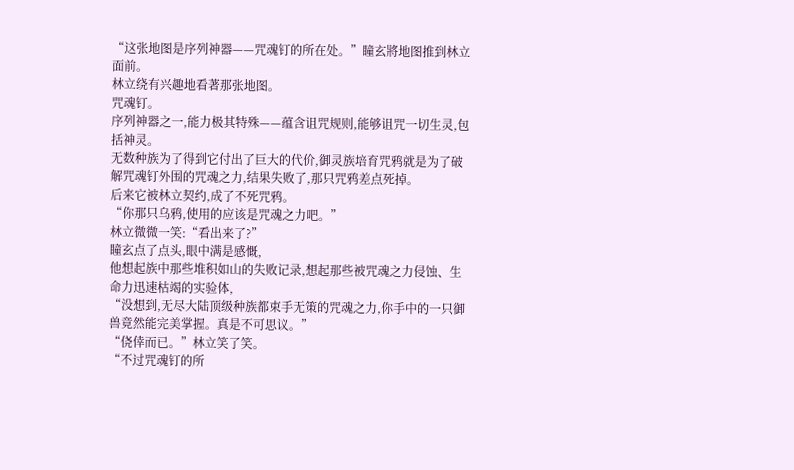“这张地图是序列神器——咒魂钉的所在处。”瞳玄將地图推到林立面前。
林立绕有兴趣地看著那张地图。
咒魂钉。
序列神器之一,能力极其特殊——蕴含诅咒规则,能够诅咒一切生灵,包括神灵。
无数种族为了得到它付出了巨大的代价,御灵族培育咒鸦就是为了破解咒魂钉外围的咒魂之力,结果失败了,那只咒鸦差点死掉。
后来它被林立契约,成了不死咒鸦。
“你那只乌鸦,使用的应该是咒魂之力吧。”
林立微微一笑:“看出来了?”
瞳玄点了点头,眼中满是感慨,
他想起族中那些堆积如山的失败记录,想起那些被咒魂之力侵蚀、生命力迅速枯竭的实验体,
“没想到,无尽大陆顶级种族都束手无策的咒魂之力,你手中的一只御兽竟然能完美掌握。真是不可思议。”
“侥倖而已。”林立笑了笑。
“不过咒魂钉的所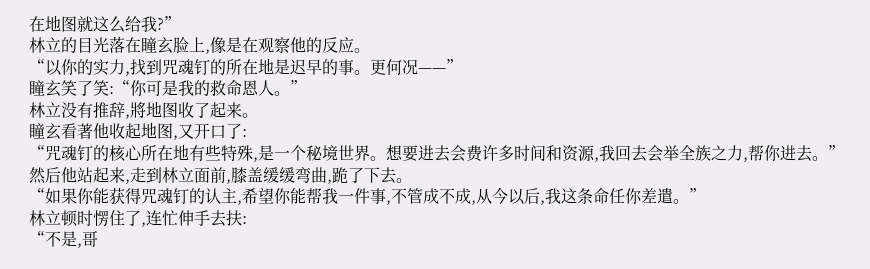在地图就这么给我?”
林立的目光落在瞳玄脸上,像是在观察他的反应。
“以你的实力,找到咒魂钉的所在地是迟早的事。更何况——”
瞳玄笑了笑:“你可是我的救命恩人。”
林立没有推辞,將地图收了起来。
瞳玄看著他收起地图,又开口了:
“咒魂钉的核心所在地有些特殊,是一个秘境世界。想要进去会费许多时间和资源,我回去会举全族之力,帮你进去。”
然后他站起来,走到林立面前,膝盖缓缓弯曲,跪了下去。
“如果你能获得咒魂钉的认主,希望你能帮我一件事,不管成不成,从今以后,我这条命任你差遣。”
林立顿时愣住了,连忙伸手去扶:
“不是,哥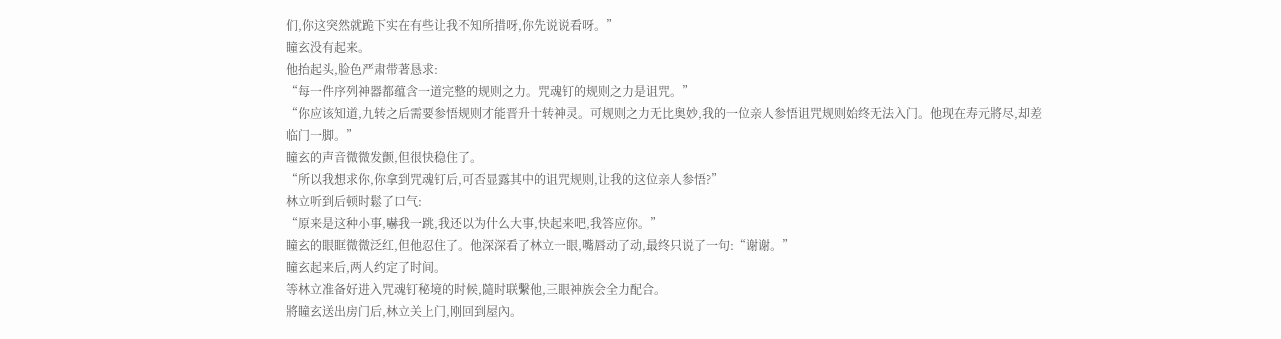们,你这突然就跪下实在有些让我不知所措呀,你先说说看呀。”
瞳玄没有起来。
他抬起头,脸色严肃带著恳求:
“每一件序列神器都蕴含一道完整的规则之力。咒魂钉的规则之力是诅咒。”
“你应该知道,九转之后需要参悟规则才能晋升十转神灵。可规则之力无比奥妙,我的一位亲人参悟诅咒规则始终无法入门。他现在寿元將尽,却差临门一脚。”
瞳玄的声音微微发颤,但很快稳住了。
“所以我想求你,你拿到咒魂钉后,可否显露其中的诅咒规则,让我的这位亲人参悟?”
林立听到后顿时鬆了口气:
“原来是这种小事,嚇我一跳,我还以为什么大事,快起来吧,我答应你。”
瞳玄的眼眶微微泛红,但他忍住了。他深深看了林立一眼,嘴唇动了动,最终只说了一句:“谢谢。”
瞳玄起来后,两人约定了时间。
等林立准备好进入咒魂钉秘境的时候,隨时联繫他,三眼神族会全力配合。
將瞳玄送出房门后,林立关上门,刚回到屋內。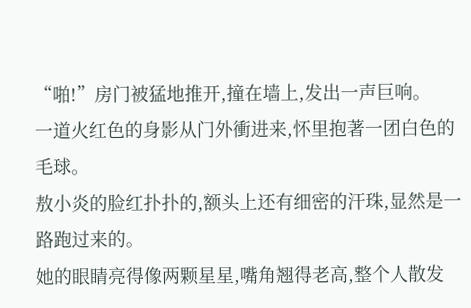“啪!”房门被猛地推开,撞在墙上,发出一声巨响。
一道火红色的身影从门外衝进来,怀里抱著一团白色的毛球。
敖小炎的脸红扑扑的,额头上还有细密的汗珠,显然是一路跑过来的。
她的眼睛亮得像两颗星星,嘴角翘得老高,整个人散发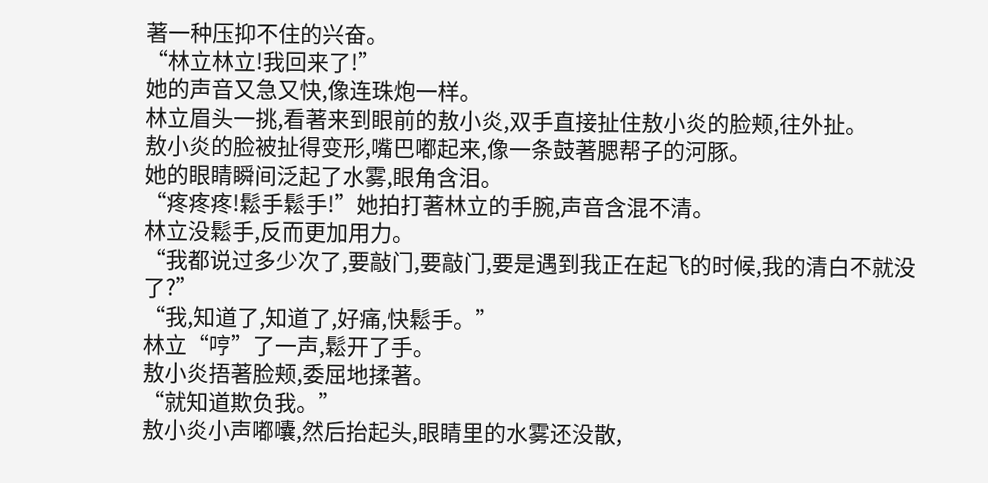著一种压抑不住的兴奋。
“林立林立!我回来了!”
她的声音又急又快,像连珠炮一样。
林立眉头一挑,看著来到眼前的敖小炎,双手直接扯住敖小炎的脸颊,往外扯。
敖小炎的脸被扯得变形,嘴巴嘟起来,像一条鼓著腮帮子的河豚。
她的眼睛瞬间泛起了水雾,眼角含泪。
“疼疼疼!鬆手鬆手!”她拍打著林立的手腕,声音含混不清。
林立没鬆手,反而更加用力。
“我都说过多少次了,要敲门,要敲门,要是遇到我正在起飞的时候,我的清白不就没了?”
“我,知道了,知道了,好痛,快鬆手。”
林立“哼”了一声,鬆开了手。
敖小炎捂著脸颊,委屈地揉著。
“就知道欺负我。”
敖小炎小声嘟囔,然后抬起头,眼睛里的水雾还没散,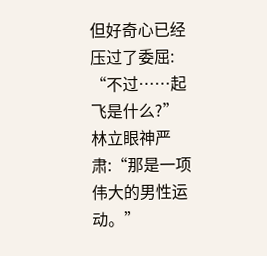但好奇心已经压过了委屈:
“不过……起飞是什么?”
林立眼神严肃:“那是一项伟大的男性运动。”